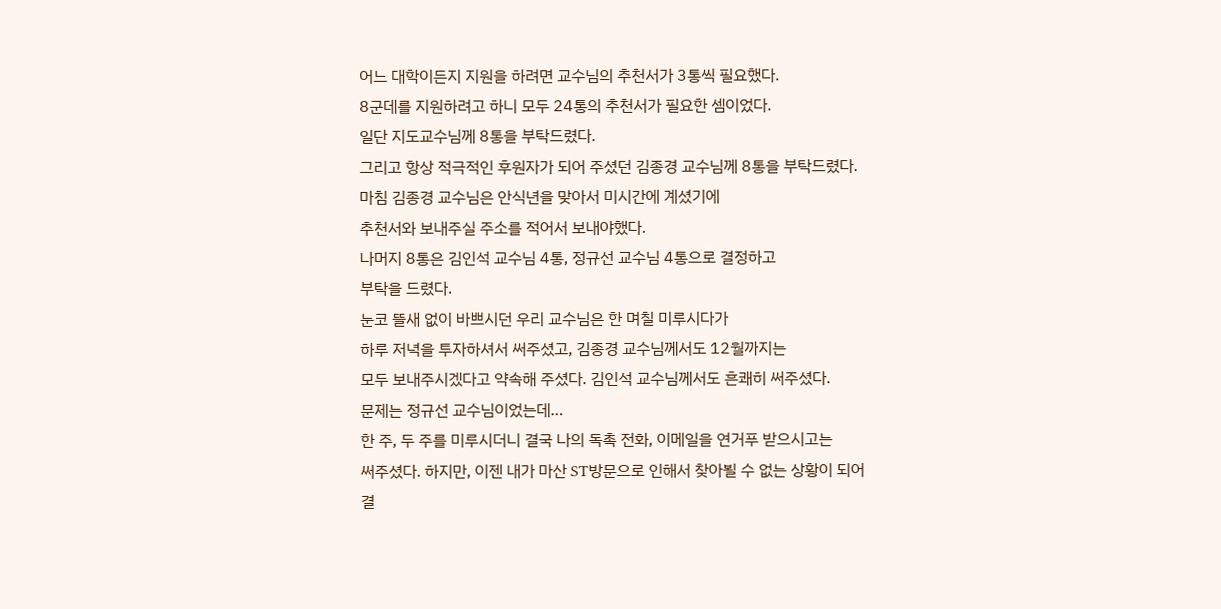어느 대학이든지 지원을 하려면 교수님의 추천서가 3통씩 필요했다.
8군데를 지원하려고 하니 모두 24통의 추천서가 필요한 셈이었다.
일단 지도교수님께 8통을 부탁드렸다.
그리고 항상 적극적인 후원자가 되어 주셨던 김종경 교수님께 8통을 부탁드렸다.
마침 김종경 교수님은 안식년을 맞아서 미시간에 계셨기에
추천서와 보내주실 주소를 적어서 보내야했다.
나머지 8통은 김인석 교수님 4통, 정규선 교수님 4통으로 결정하고
부탁을 드렸다.
눈코 뜰새 없이 바쁘시던 우리 교수님은 한 며칠 미루시다가
하루 저녁을 투자하셔서 써주셨고, 김종경 교수님께서도 12월까지는
모두 보내주시겠다고 약속해 주셨다. 김인석 교수님께서도 흔쾌히 써주셨다.
문제는 정규선 교수님이었는데…
한 주, 두 주를 미루시더니 결국 나의 독촉 전화, 이메일을 연거푸 받으시고는
써주셨다. 하지만, 이젠 내가 마산 ST방문으로 인해서 찾아뵐 수 없는 상황이 되어
결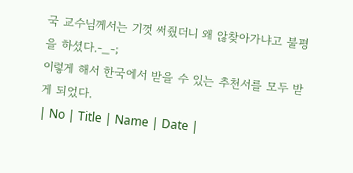국 교수님께서는 기껏 써줬더니 왜 않찾아가냐고 불평을 하셨다.-_-;
이렇게 해서 한국에서 받을 수 있는 추천서를 모두 받게 되었다.
| No | Title | Name | Date |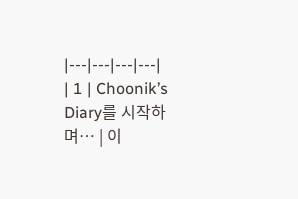|---|---|---|---|
| 1 | Choonik’s Diary를 시작하며… | 이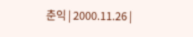춘익 | 2000.11.26 |